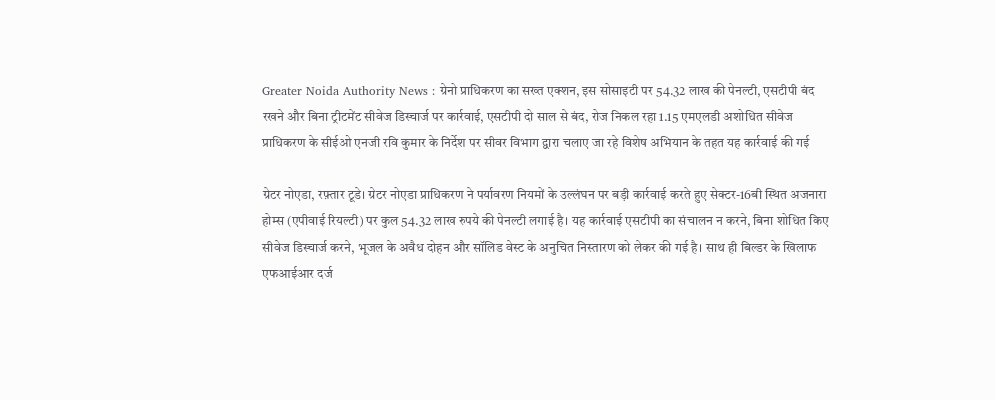Greater Noida Authority News : ग्रेनो प्राधिकरण का सख्त एक्शन, इस सोसाइटी पर 54.32 लाख की पेनल्टी, एसटीपी बंद रखने और बिना ट्रीटमेंट सीवेज डिस्चार्ज पर कार्रवाई, एसटीपी दो साल से बंद, रोज निकल रहा 1.15 एमएलडी अशोधित सीवेज
प्राधिकरण के सीईओ एनजी रवि कुमार के निर्देश पर सीवर विभाग द्वारा चलाए जा रहे विशेष अभियान के तहत यह कार्रवाई की गई

ग्रेटर नोएडा, रफ़्तार टूडे। ग्रेटर नोएडा प्राधिकरण ने पर्यावरण नियमों के उल्लंघन पर बड़ी कार्रवाई करते हुए सेक्टर-16बी स्थित अजनारा होम्स (एपीवाई रियल्टी) पर कुल 54.32 लाख रुपये की पेनल्टी लगाई है। यह कार्रवाई एसटीपी का संचालन न करने, बिना शोधित किए सीवेज डिस्चार्ज करने, भूजल के अवैध दोहन और सॉलिड वेस्ट के अनुचित निस्तारण को लेकर की गई है। साथ ही बिल्डर के खिलाफ एफआईआर दर्ज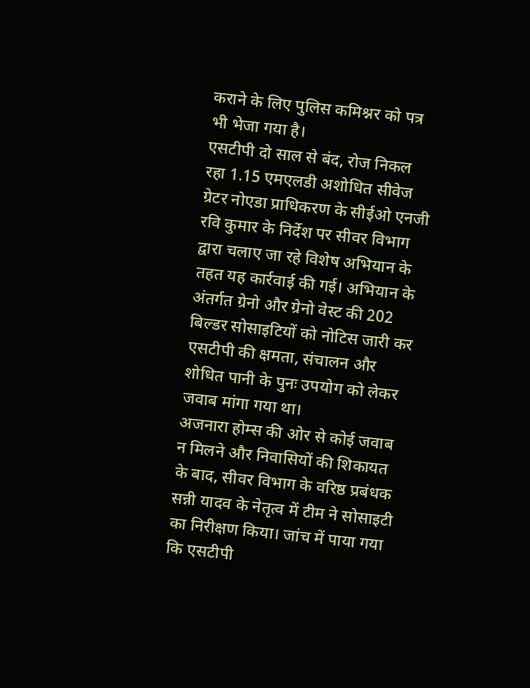कराने के लिए पुलिस कमिश्नर को पत्र भी भेजा गया है।
एसटीपी दो साल से बंद, रोज निकल रहा 1.15 एमएलडी अशोधित सीवेज
ग्रेटर नोएडा प्राधिकरण के सीईओ एनजी रवि कुमार के निर्देश पर सीवर विभाग द्वारा चलाए जा रहे विशेष अभियान के तहत यह कार्रवाई की गई। अभियान के अंतर्गत ग्रेनो और ग्रेनो वेस्ट की 202 बिल्डर सोसाइटियों को नोटिस जारी कर एसटीपी की क्षमता, संचालन और शोधित पानी के पुनः उपयोग को लेकर जवाब मांगा गया था।
अजनारा होम्स की ओर से कोई जवाब न मिलने और निवासियों की शिकायत के बाद, सीवर विभाग के वरिष्ठ प्रबंधक सन्नी यादव के नेतृत्व में टीम ने सोसाइटी का निरीक्षण किया। जांच में पाया गया कि एसटीपी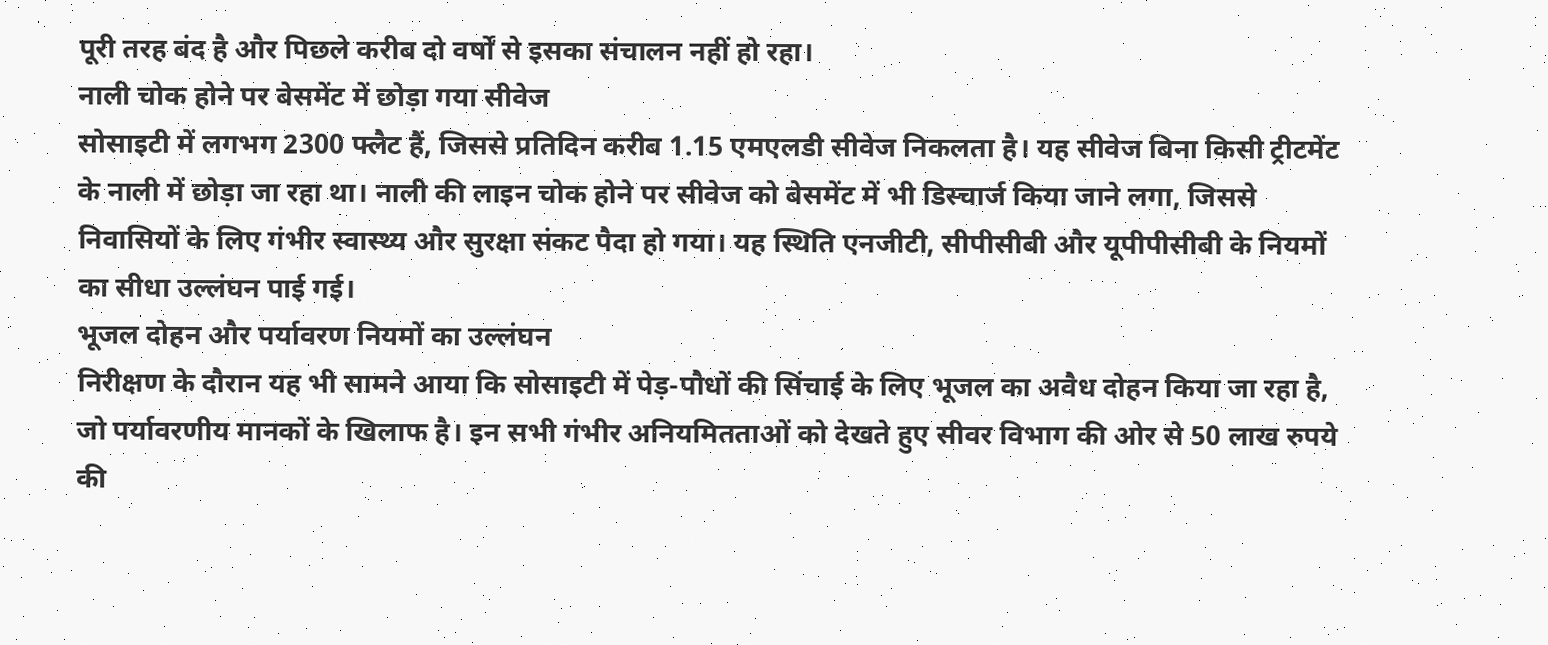पूरी तरह बंद है और पिछले करीब दो वर्षों से इसका संचालन नहीं हो रहा।
नाली चोक होने पर बेसमेंट में छोड़ा गया सीवेज
सोसाइटी में लगभग 2300 फ्लैट हैं, जिससे प्रतिदिन करीब 1.15 एमएलडी सीवेज निकलता है। यह सीवेज बिना किसी ट्रीटमेंट के नाली में छोड़ा जा रहा था। नाली की लाइन चोक होने पर सीवेज को बेसमेंट में भी डिस्चार्ज किया जाने लगा, जिससे निवासियों के लिए गंभीर स्वास्थ्य और सुरक्षा संकट पैदा हो गया। यह स्थिति एनजीटी, सीपीसीबी और यूपीपीसीबी के नियमों का सीधा उल्लंघन पाई गई।
भूजल दोहन और पर्यावरण नियमों का उल्लंघन
निरीक्षण के दौरान यह भी सामने आया कि सोसाइटी में पेड़-पौधों की सिंचाई के लिए भूजल का अवैध दोहन किया जा रहा है, जो पर्यावरणीय मानकों के खिलाफ है। इन सभी गंभीर अनियमितताओं को देखते हुए सीवर विभाग की ओर से 50 लाख रुपये की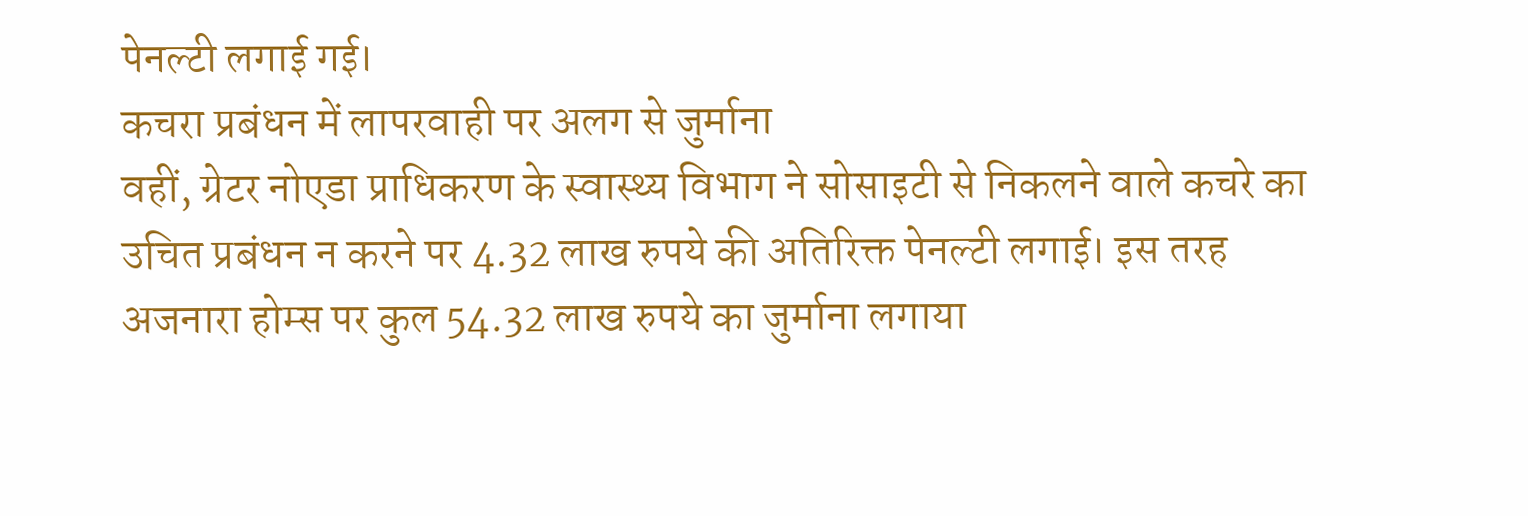पेनल्टी लगाई गई।
कचरा प्रबंधन में लापरवाही पर अलग से जुर्माना
वहीं, ग्रेटर नोएडा प्राधिकरण के स्वास्थ्य विभाग ने सोसाइटी से निकलने वाले कचरे का उचित प्रबंधन न करने पर 4.32 लाख रुपये की अतिरिक्त पेनल्टी लगाई। इस तरह अजनारा होम्स पर कुल 54.32 लाख रुपये का जुर्माना लगाया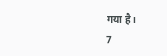गया है।
7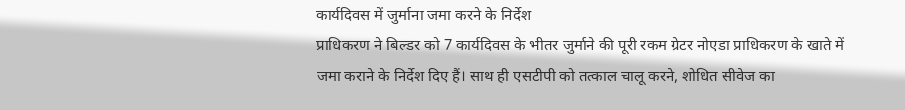कार्यदिवस में जुर्माना जमा करने के निर्देश
प्राधिकरण ने बिल्डर को 7 कार्यदिवस के भीतर जुर्माने की पूरी रकम ग्रेटर नोएडा प्राधिकरण के खाते में जमा कराने के निर्देश दिए हैं। साथ ही एसटीपी को तत्काल चालू करने, शोधित सीवेज का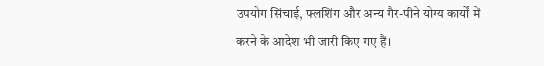उपयोग सिंचाई, फ्लशिंग और अन्य गैर-पीने योग्य कार्यों में करने के आदेश भी जारी किए गए हैं।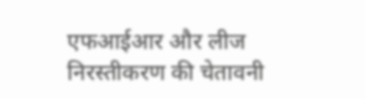एफआईआर और लीज निरस्तीकरण की चेतावनी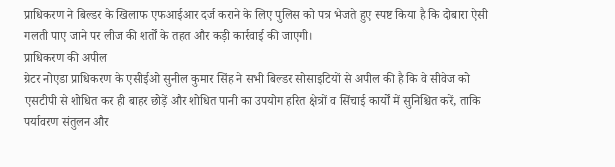प्राधिकरण ने बिल्डर के खिलाफ एफआईआर दर्ज कराने के लिए पुलिस को पत्र भेजते हुए स्पष्ट किया है कि दोबारा ऐसी गलती पाए जाने पर लीज की शर्तों के तहत और कड़ी कार्रवाई की जाएगी।
प्राधिकरण की अपील
ग्रेटर नोएडा प्राधिकरण के एसीईओ सुनील कुमार सिंह ने सभी बिल्डर सोसाइटियों से अपील की है कि वे सीवेज को एसटीपी से शोधित कर ही बाहर छोड़ें और शोधित पानी का उपयोग हरित क्षेत्रों व सिंचाई कार्यों में सुनिश्चित करें, ताकि पर्यावरण संतुलन और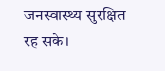जनस्वास्थ्य सुरक्षित रह सके।